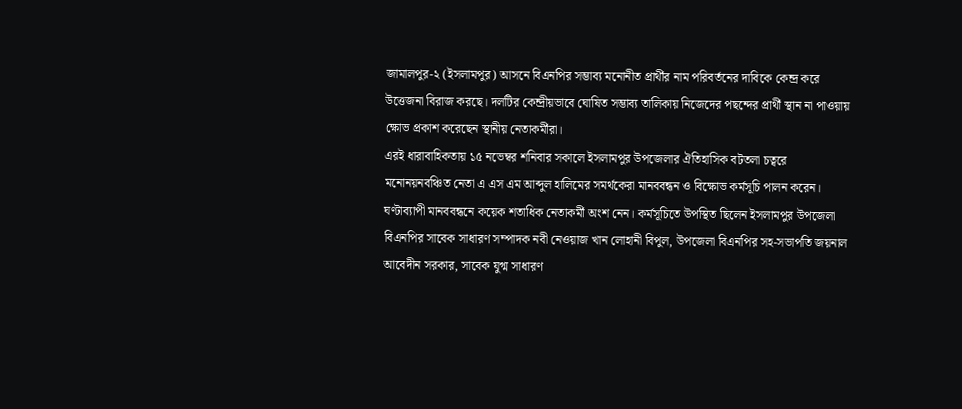জামালপুর-২ (ইসলামপুর) আসনে বিএনপির সম্ভাব্য মনোনীত প্রার্থীর নাম পরিবর্তনের দাবিকে কেন্দ্র করে উত্তেজনা বিরাজ করছে। দলটির কেন্দ্রীয়ভাবে ঘোষিত সম্ভাব্য তালিকায় নিজেদের পছন্দের প্রার্থী স্থান না পাওয়ায় ক্ষোভ প্রকাশ করেছেন স্থানীয় নেতাকর্মীরা।
এরই ধারাবাহিকতায় ১৫ নভেম্বর শনিবার সকালে ইসলামপুর উপজেলার ঐতিহাসিক বটতলা চত্বরে মনোনয়নবঞ্চিত নেতা এ এস এম আব্দুল হালিমের সমর্থকেরা মানববন্ধন ও বিক্ষোভ কর্মসূচি পালন করেন।
ঘণ্টাব্যাপী মানববন্ধনে কয়েক শতাধিক নেতাকর্মী অংশ নেন। কর্মসূচিতে উপস্থিত ছিলেন ইসলামপুর উপজেলা বিএনপির সাবেক সাধারণ সম্পাদক নবী নেওয়াজ খান লোহানী বিপুল, উপজেলা বিএনপির সহ-সভাপতি জয়নাল আবেদীন সরকার, সাবেক যুগ্ম সাধারণ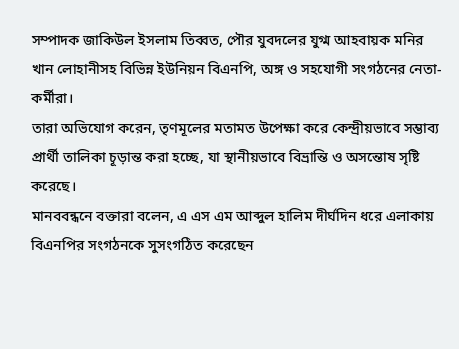সম্পাদক জাকিউল ইসলাম তিব্বত, পৌর যুবদলের যুগ্ম আহবায়ক মনির খান লোহানীসহ বিভিন্ন ইউনিয়ন বিএনপি, অঙ্গ ও সহযোগী সংগঠনের নেতা-কর্মীরা।
তারা অভিযোগ করেন, তৃণমূলের মতামত উপেক্ষা করে কেন্দ্রীয়ভাবে সম্ভাব্য প্রার্থী তালিকা চূড়ান্ত করা হচ্ছে, যা স্থানীয়ভাবে বিভ্রান্তি ও অসন্তোষ সৃষ্টি করেছে।
মানববন্ধনে বক্তারা বলেন, এ এস এম আব্দুল হালিম দীর্ঘদিন ধরে এলাকায় বিএনপির সংগঠনকে সুসংগঠিত করেছেন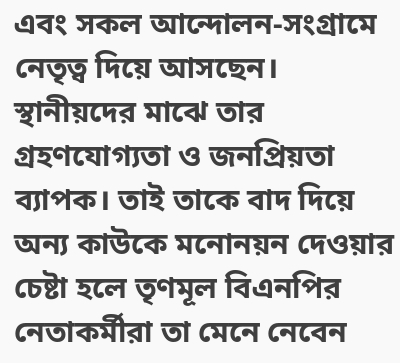এবং সকল আন্দোলন-সংগ্রামে নেতৃত্ব দিয়ে আসছেন। স্থানীয়দের মাঝে তার গ্রহণযোগ্যতা ও জনপ্রিয়তা ব্যাপক। তাই তাকে বাদ দিয়ে অন্য কাউকে মনোনয়ন দেওয়ার চেষ্টা হলে তৃণমূল বিএনপির নেতাকর্মীরা তা মেনে নেবেন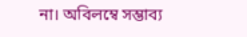না। অবিলম্বে সম্ভাব্য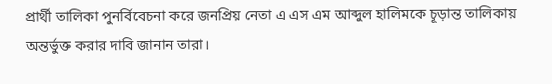প্রার্থী তালিকা পুনর্বিবেচনা করে জনপ্রিয় নেতা এ এস এম আব্দুল হালিমকে চূড়ান্ত তালিকায় অন্তর্ভুক্ত করার দাবি জানান তারা।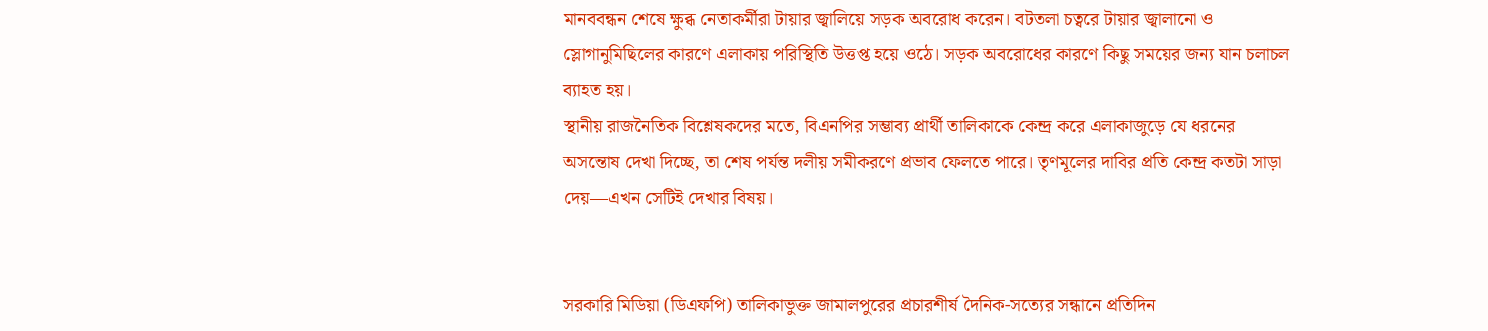মানববন্ধন শেষে ক্ষুব্ধ নেতাকর্মীরা টায়ার জ্বালিয়ে সড়ক অবরোধ করেন। বটতলা চত্বরে টায়ার জ্বালানো ও স্লোগানুমিছিলের কারণে এলাকায় পরিস্থিতি উত্তপ্ত হয়ে ওঠে। সড়ক অবরোধের কারণে কিছু সময়ের জন্য যান চলাচল ব্যাহত হয়।
স্থানীয় রাজনৈতিক বিশ্লেষকদের মতে, বিএনপির সম্ভাব্য প্রার্থী তালিকাকে কেন্দ্র করে এলাকাজুড়ে যে ধরনের অসন্তোষ দেখা দিচ্ছে, তা শেষ পর্যন্ত দলীয় সমীকরণে প্রভাব ফেলতে পারে। তৃণমূলের দাবির প্রতি কেন্দ্র কতটা সাড়া দেয়—এখন সেটিই দেখার বিষয়।


সরকারি মিডিয়া (ডিএফপি) তালিকাভুক্ত জামালপুরের প্রচারশীর্ষ দৈনিক-সত্যের সন্ধানে প্রতিদিন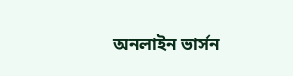অনলাইন ভার্সন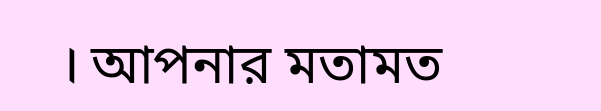। আপনার মতামত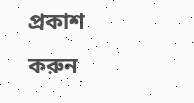প্রকাশ করুন